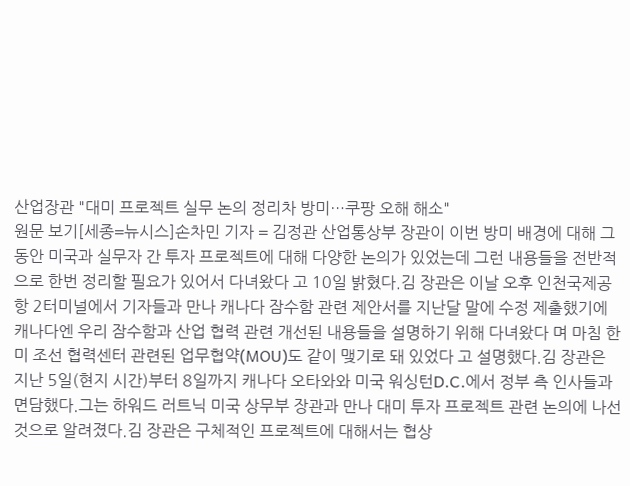산업장관 "대미 프로젝트 실무 논의 정리차 방미…쿠팡 오해 해소"
원문 보기[세종=뉴시스]손차민 기자 = 김정관 산업통상부 장관이 이번 방미 배경에 대해 그동안 미국과 실무자 간 투자 프로젝트에 대해 다양한 논의가 있었는데 그런 내용들을 전반적으로 한번 정리할 필요가 있어서 다녀왔다 고 10일 밝혔다.김 장관은 이날 오후 인천국제공항 2터미널에서 기자들과 만나 캐나다 잠수함 관련 제안서를 지난달 말에 수정 제출했기에 캐나다엔 우리 잠수함과 산업 협력 관련 개선된 내용들을 설명하기 위해 다녀왔다 며 마침 한미 조선 협력센터 관련된 업무협약(MOU)도 같이 맺기로 돼 있었다 고 설명했다.김 장관은 지난 5일(현지 시간)부터 8일까지 캐나다 오타와와 미국 워싱턴D.C.에서 정부 측 인사들과 면담했다.그는 하워드 러트닉 미국 상무부 장관과 만나 대미 투자 프로젝트 관련 논의에 나선 것으로 알려졌다.김 장관은 구체적인 프로젝트에 대해서는 협상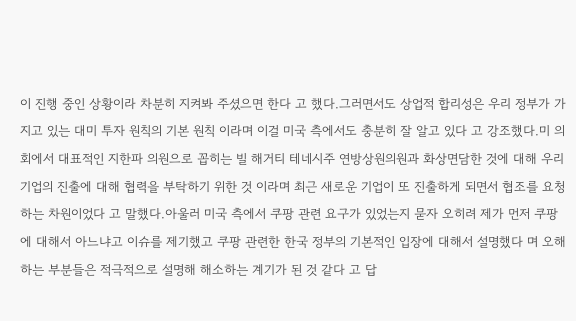이 진행 중인 상황이라 차분히 지켜봐 주셨으면 한다 고 했다.그러면서도 상업적 합리성은 우리 정부가 가지고 있는 대미 투자 원칙의 기본 원칙 이라며 이걸 미국 측에서도 충분히 잘 알고 있다 고 강조했다.미 의회에서 대표적인 지한파 의원으로 꼽히는 빌 해거티 테네시주 연방상원의원과 화상면담한 것에 대해 우리 기업의 진출에 대해 협력을 부탁하기 위한 것 이라며 최근 새로운 기업이 또 진출하게 되면서 협조를 요청하는 차원이었다 고 말했다.아울러 미국 측에서 쿠팡 관련 요구가 있었는지 묻자 오히려 제가 먼저 쿠팡에 대해서 아느냐고 이슈를 제기했고 쿠팡 관련한 한국 정부의 기본적인 입장에 대해서 설명했다 며 오해하는 부분들은 적극적으로 설명해 해소하는 계기가 된 것 같다 고 답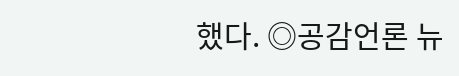했다. ◎공감언론 뉴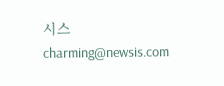시스 charming@newsis.com